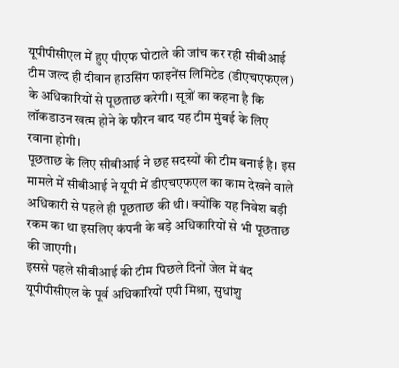यूपीपीसीएल में हुए पीएफ घोटाले की जांच कर रही सीबीआई टीम जल्द ही दीवान हाउसिंग फाइनेंस लिमिटेड (डीएचएफएल) के अधिकारियों से पूछताछ करेगी। सूत्रों का कहना है कि लॉकडाउन खत्म होने के फौरन बाद यह टीम मुंबई के लिए रवाना होगी।
पूछताछ के लिए सीबीआई ने छह सदस्यों की टीम बनाई है। इस मामले में सीबीआई ने यूपी में डीएचएफएल का काम देखने वाले अधिकारी से पहले ही पूछताछ की थी। क्योंकि यह निवेश बड़ी रकम का था इसलिए कंपनी के बड़े अधिकारियों से भी पूछताछ की जाएगी।
इससे पहले सीबीआई की टीम पिछले दिनों जेल में बंद यूपीपीसीएल के पूर्व अधिकारियों एपी मिश्रा, सुधांशु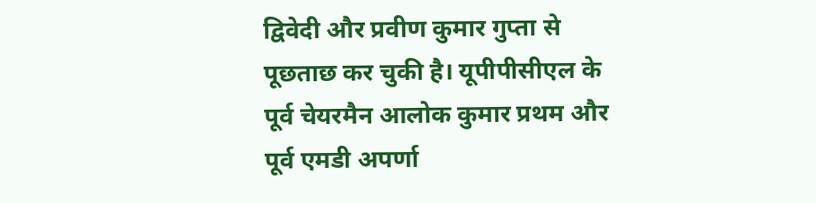द्विवेदी और प्रवीण कुमार गुप्ता से पूछताछ कर चुकी है। यूपीपीसीएल के पूर्व चेयरमैन आलोक कुमार प्रथम और पूर्व एमडी अपर्णा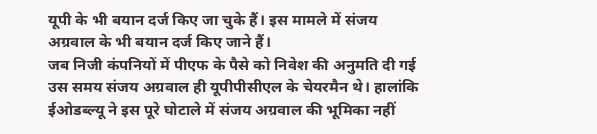यूपी के भी बयान दर्ज किए जा चुके हैं। इस मामले में संजय अग्रवाल के भी बयान दर्ज किए जाने हैं।
जब निजी कंपनियों में पीएफ के पैसे को निवेश की अनुमति दी गई उस समय संजय अग्रवाल ही यूपीपीसीएल के चेयरमैन थे। हालांकि ईओडब्ल्यू ने इस पूरे घोटाले में संजय अग्रवाल की भूमिका नहीं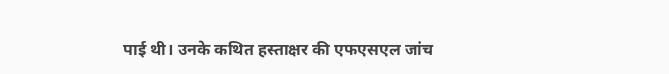पाई थी। उनके कथित हस्ताक्षर की एफएसएल जांच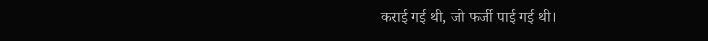कराई गई थी, जो फर्जी पाई गई थी।